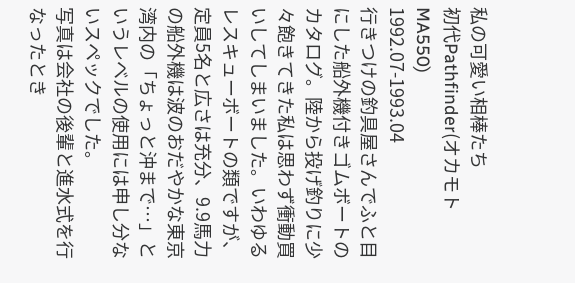私の可愛い相棒たち
初代Pathfinder(オカモトMA550)
1992.07-1993.04
行きつけの釣具屋さんでふと目にした船外機付きゴムボートのカタログ。陸から投げ釣りに少々飽きてきた私は思わず衝動買いしてしまいました。いわゆるレスキューボートの類ですが、定員5名と広さは充分、9.9馬力の船外機は波のおだやかな東京湾内の「ちょっと沖まで…」というレベルの使用には申し分ないスペックでした。
写真は会社の後輩と進水式を行なったとき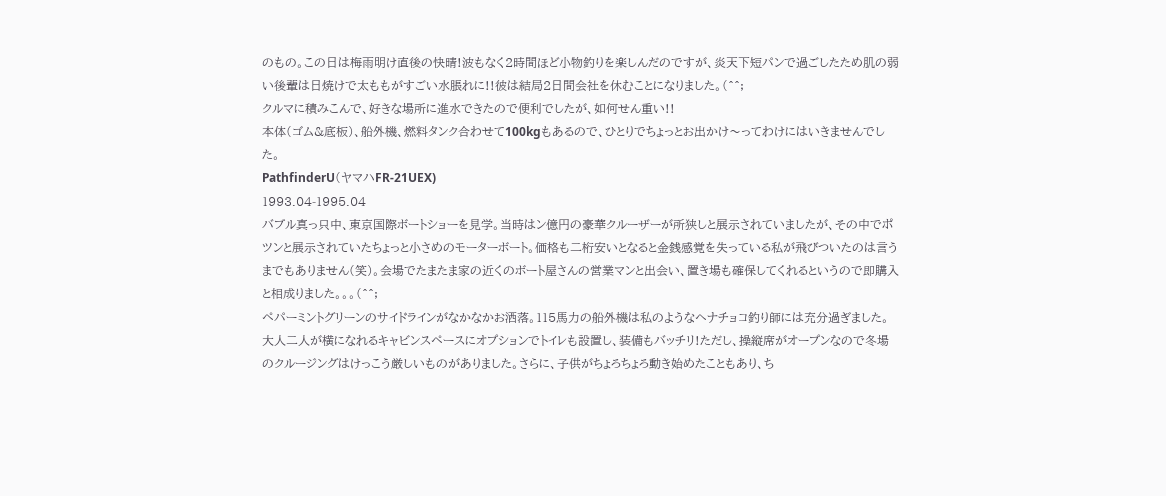のもの。この日は梅雨明け直後の快晴!波もなく2時間ほど小物釣りを楽しんだのですが、炎天下短パンで過ごしたため肌の弱い後輩は日焼けで太ももがすごい水脹れに!!彼は結局2日間会社を休むことになりました。(^^;
クルマに積みこんで、好きな場所に進水できたので便利でしたが、如何せん重い!!
本体(ゴム&底板)、船外機、燃料タンク合わせて100kgもあるので、ひとりでちょっとお出かけ〜ってわけにはいきませんでした。
PathfinderU(ヤマハFR-21UEX)
1993.04-1995.04
バブル真っ只中、東京国際ボートショーを見学。当時はン億円の豪華クルーザーが所狭しと展示されていましたが、その中でポツンと展示されていたちょっと小さめのモーターボート。価格も二桁安いとなると金銭感覚を失っている私が飛びついたのは言うまでもありません(笑)。会場でたまたま家の近くのボート屋さんの営業マンと出会い、置き場も確保してくれるというので即購入と相成りました。。。(^^;
ペパーミントグリーンのサイドラインがなかなかお洒落。115馬力の船外機は私のようなヘナチョコ釣り師には充分過ぎました。大人二人が横になれるキャビンスペースにオプションでトイレも設置し、装備もバッチリ!ただし、操縦席がオープンなので冬場のクルージングはけっこう厳しいものがありました。さらに、子供がちょろちょろ動き始めたこともあり、ち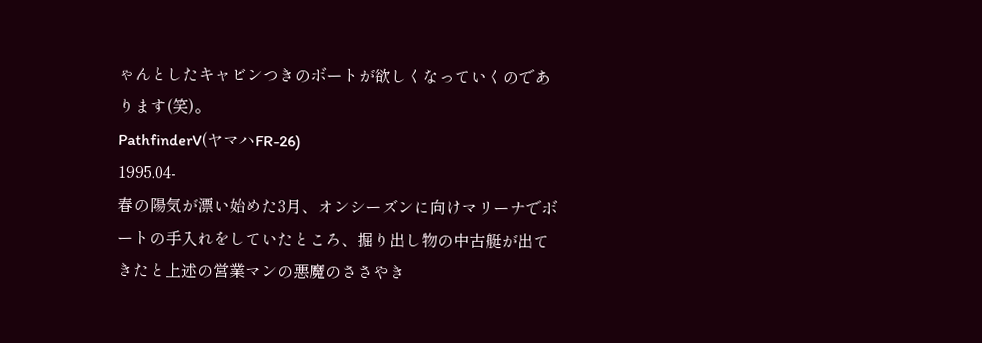ゃんとしたキャビンつきのボートが欲しくなっていくのであります(笑)。
PathfinderV(ヤマハFR-26)
1995.04-
春の陽気が漂い始めた3月、オンシーズンに向けマリーナでボートの手入れをしていたところ、掘り出し物の中古艇が出てきたと上述の営業マンの悪魔のささやき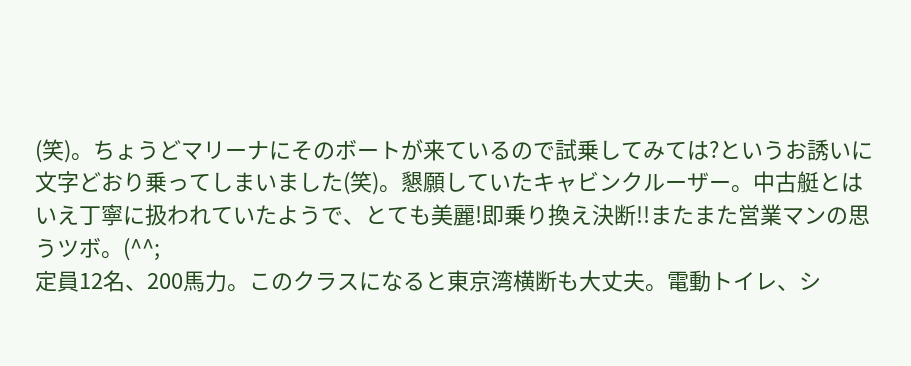(笑)。ちょうどマリーナにそのボートが来ているので試乗してみては?というお誘いに文字どおり乗ってしまいました(笑)。懇願していたキャビンクルーザー。中古艇とはいえ丁寧に扱われていたようで、とても美麗!即乗り換え決断!!またまた営業マンの思うツボ。(^^;
定員12名、200馬力。このクラスになると東京湾横断も大丈夫。電動トイレ、シ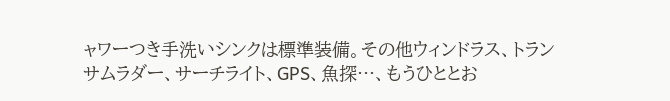ャワーつき手洗いシンクは標準装備。その他ウィンドラス、トランサムラダー、サーチライト、GPS、魚探…、もうひととお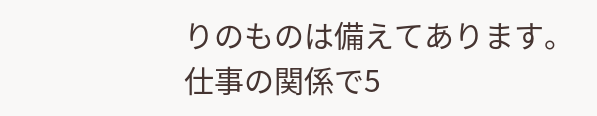りのものは備えてあります。
仕事の関係で5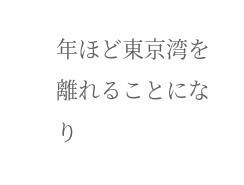年ほど東京湾を離れることになり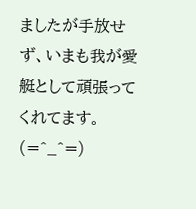ましたが手放せず、いまも我が愛艇として頑張ってくれてます。(=^_^=)